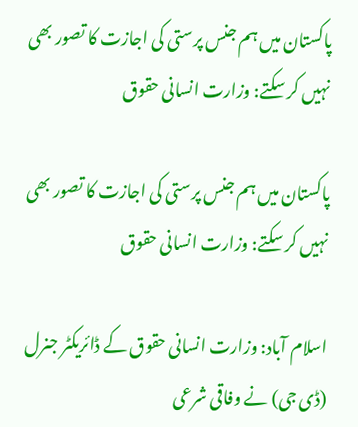پاکستان میں ہم جنس پرستی کی اجازت کا تصور بھی نہیں کر سکتے: وزارت انسانی حقوق

پاکستان میں ہم جنس پرستی کی اجازت کا تصور بھی نہیں کر سکتے: وزارت انسانی حقوق

اسلام آباد: وزارت انسانی حقوق کے ڈائریکٹر جنرل (ڈی جی) نے وفاقی شرعی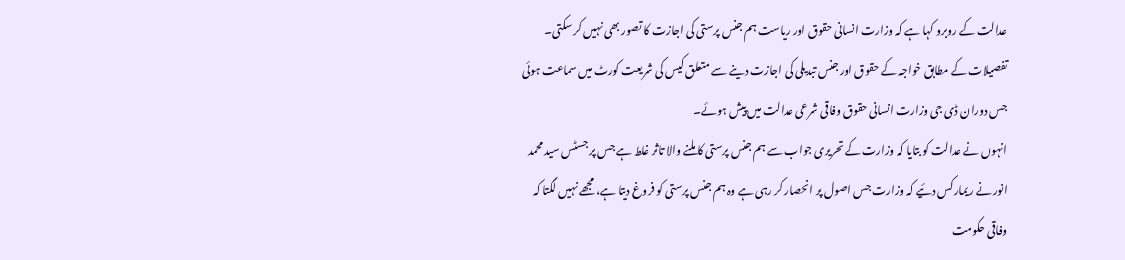عدالت کے روبرو کہا ہے کہ وزارت انسانی حقوق اور ریاست ہم جنس پرستی کی اجازت کا تصور بھی نہیں کر سکتی۔
تفصیلات کے مطابق خواجہ کے حقوق اور جنس تبدیلی کی اجازت دینے سے متعلق کیس کی شریعت کورٹ میں سماعت ہوئی جس دوران ڈی جی وزارت انسانی حقوق وفاقی شرعی عدالت میں پیش ہوئے۔
انہوں نے عدالت کو بتایا کہ وزارت کے تحریری جواب سے ہم جنس پرستی کا ملنے والا تاثر غلط ہے جس پر جسٹس سید محمد انور نے ریمارکس دئیے کہ وزارت جس اصول پر انحصار کر رہی ہے وہ ہم جنس پرستی کو فروغ دیتا ہے، مجھے نہیں لگتا کہ وفاقی حکومت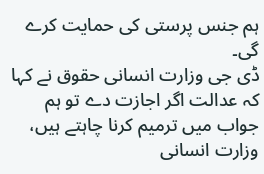ہم جنس پرستی کی حمایت کرے گی۔
ڈی جی وزارت انسانی حقوق نے کہا کہ عدالت اگر اجازت دے تو ہم جواب میں ترمیم کرنا چاہتے ہیں، وزارت انسانی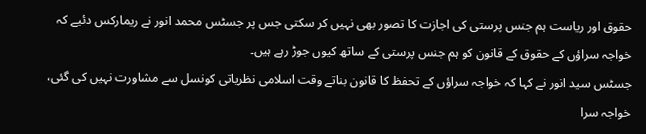حقوق اور ریاست ہم جنس پرستی کی اجازت کا تصور بھی نہیں کر سکتی جس پر جسٹس محمد انور نے ریمارکس دئیے کہ خواجہ سراؤں کے حقوق کے قانون کو ہم جنس پرستی کے ساتھ کیوں جوڑ رہے ہیں۔
جسٹس سید انور نے کہا کہ خواجہ سراؤں کے تحفظ کا قانون بناتے وقت اسلامی نظریاتی کونسل سے مشاورت نہیں کی گئی، خواجہ سرا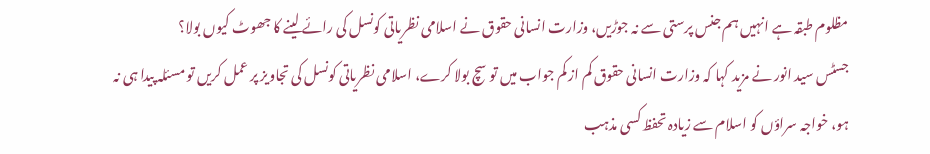مظلوم طبقہ ہے انہیں ہم جنس پرستی سے نہ جوڑیں، وزارت انسانی حقوق نے اسلامی نظریاتی کونسل کی رائے لینے کا جھوٹ کیوں بولا؟
جسٹس سید انور نے مزید کہا کہ وزارت انسانی حقوق کم از کم جواب میں تو سچ بولا کرے، اسلامی نظریاتی کونسل کی تجاویز پر عمل کریں تو مسئلہ پیدا ہی نہ ہو، خواجہ سراؤں کو اسلام سے زیادہ تحفظ کسی مذہب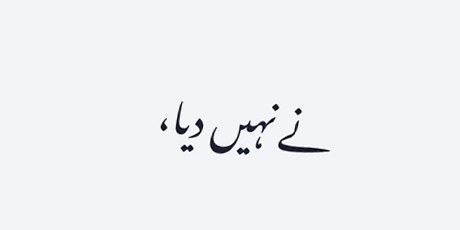نے نہیں دیا،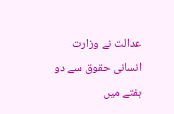عدالت نے وزارت انسانی حقوق سے دو ہفتے میں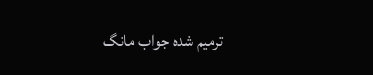ترمیم شدہ جواب مانگ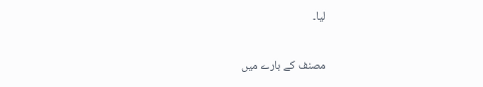لیا۔

مصنف کے بارے میں